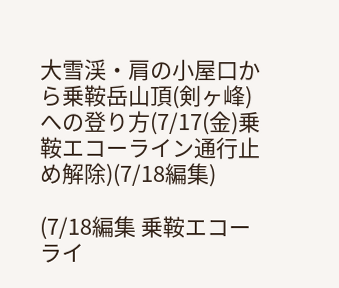大雪渓・肩の小屋口から乗鞍岳山頂(剣ヶ峰)への登り方(7/17(金)乗鞍エコーライン通行止め解除)(7/18編集)

(7/18編集 乗鞍エコーライ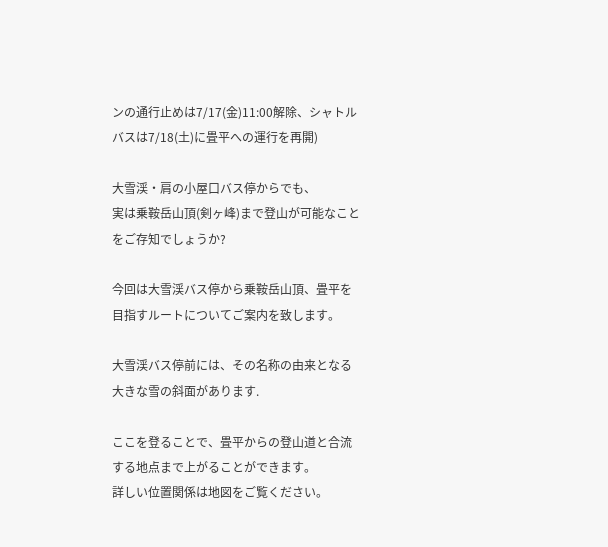ンの通行止めは7/17(金)11:00解除、シャトルバスは7/18(土)に畳平への運行を再開)

大雪渓・肩の小屋口バス停からでも、
実は乗鞍岳山頂(剣ヶ峰)まで登山が可能なことをご存知でしょうか?

今回は大雪渓バス停から乗鞍岳山頂、畳平を目指すルートについてご案内を致します。

大雪渓バス停前には、その名称の由来となる大きな雪の斜面があります.

ここを登ることで、畳平からの登山道と合流する地点まで上がることができます。
詳しい位置関係は地図をご覧ください。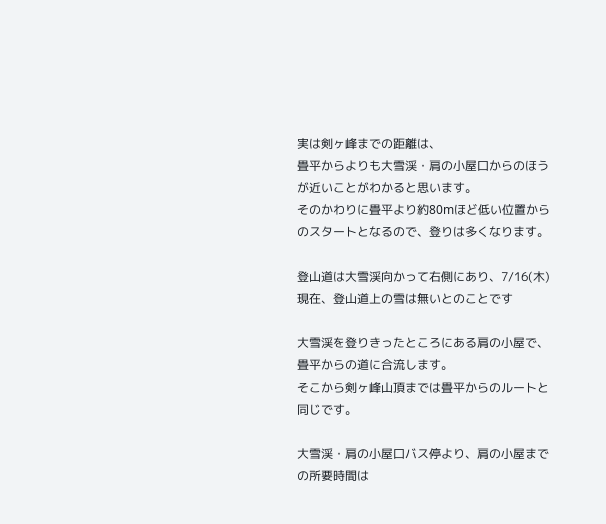実は剣ヶ峰までの距離は、
畳平からよりも大雪渓・肩の小屋口からのほうが近いことがわかると思います。
そのかわりに畳平より約80mほど低い位置からのスタートとなるので、登りは多くなります。

登山道は大雪渓向かって右側にあり、7/16(木)現在、登山道上の雪は無いとのことです

大雪渓を登りきったところにある肩の小屋で、畳平からの道に合流します。
そこから剣ヶ峰山頂までは畳平からのルートと同じです。

大雪渓・肩の小屋口バス停より、肩の小屋までの所要時間は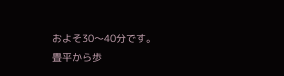およそ30〜40分です。
畳平から歩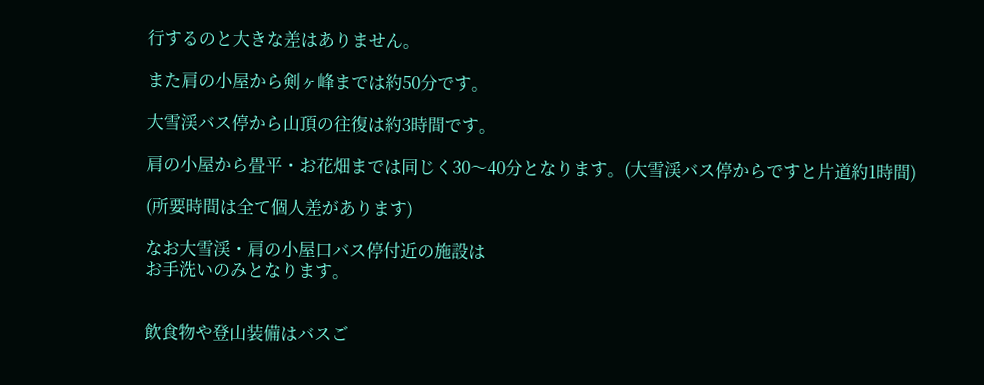行するのと大きな差はありません。

また肩の小屋から剣ヶ峰までは約50分です。

大雪渓バス停から山頂の往復は約3時間です。

肩の小屋から畳平・お花畑までは同じく30〜40分となります。(大雪渓バス停からですと片道約1時間)

(所要時間は全て個人差があります)

なお大雪渓・肩の小屋口バス停付近の施設は
お手洗いのみとなります。


飲食物や登山装備はバスご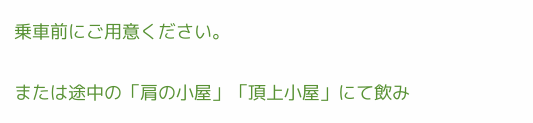乗車前にご用意ください。

または途中の「肩の小屋」「頂上小屋」にて飲み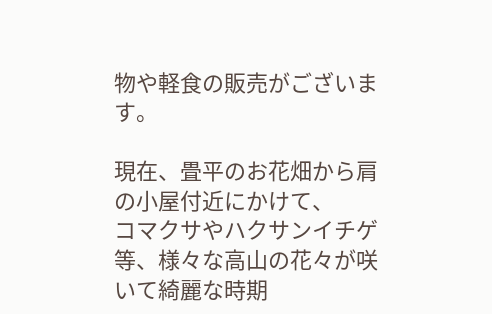物や軽食の販売がございます。

現在、畳平のお花畑から肩の小屋付近にかけて、
コマクサやハクサンイチゲ等、様々な高山の花々が咲いて綺麗な時期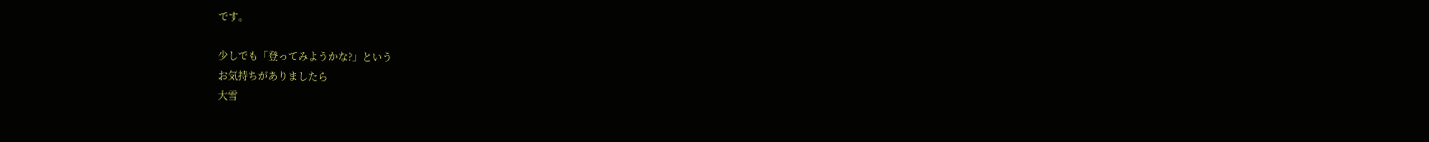です。

少しでも「登ってみようかな?」という
お気持ちがありましたら
大雪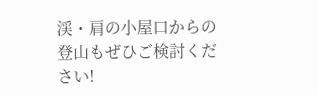渓・肩の小屋口からの登山もぜひご検討ください!